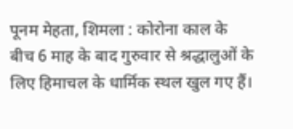पूनम मेहता, शिमला : कोरोना काल के बीच 6 माह के बाद गुरुवार से श्रद्धालुओं के लिए हिमाचल के धार्मिक स्थल खुल गए हैं।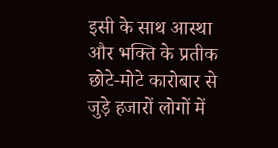इसी के साथ आस्था और भक्ति के प्रतीक छोटे-मोटे कारोबार से जुड़े हजारों लोगों में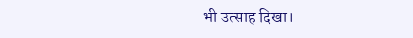भी उत्साह दिखा।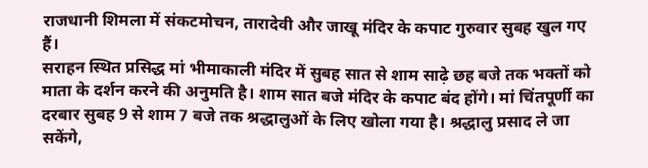राजधानी शिमला में संकटमोचन, तारादेवी और जाखू मंदिर के कपाट गुरुवार सुबह खुल गए हैं।
सराहन स्थित प्रसिद्ध मां भीमाकाली मंदिर में सुबह सात से शाम साढ़े छह बजे तक भक्तों को माता के दर्शन करने की अनुमति है। शाम सात बजे मंदिर के कपाट बंद होंगे। मां चिंतपूर्णी का दरबार सुबह 9 से शाम 7 बजे तक श्रद्धालुओं के लिए खोला गया है। श्रद्धालु प्रसाद ले जा सकेंगे,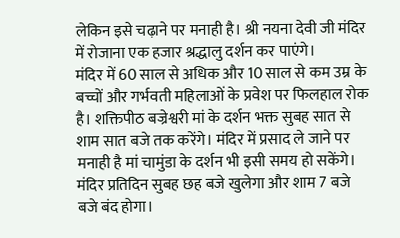लेकिन इसे चढ़ाने पर मनाही है। श्री नयना देवी जी मंदिर में रोजाना एक हजार श्रद्धालु दर्शन कर पाएंगे।
मंदिर में 60 साल से अधिक और 10 साल से कम उम्र के बच्चों और गर्भवती महिलाओं के प्रवेश पर फिलहाल रोक है। शक्तिपीठ बज्रेश्वरी मां के दर्शन भक्त सुबह सात से शाम सात बजे तक करेंगे। मंदिर में प्रसाद ले जाने पर मनाही है मां चामुंडा के दर्शन भी इसी समय हो सकेंगे। मंदिर प्रतिदिन सुबह छह बजे खुलेगा और शाम 7 बजे बजे बंद होगा।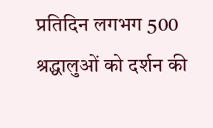प्रतिदिन लगभग 500 श्रद्धालुओं को दर्शन की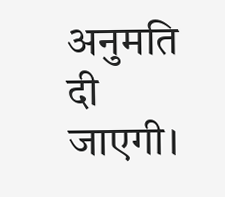अनुमति दी जाएगी।